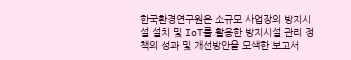한국환경연구원은 소규모 사업장의 방지시설 설치 및 IoT를 활용한 방지시설 관리 정책의 성과 및 개선방안을 모색한 보고서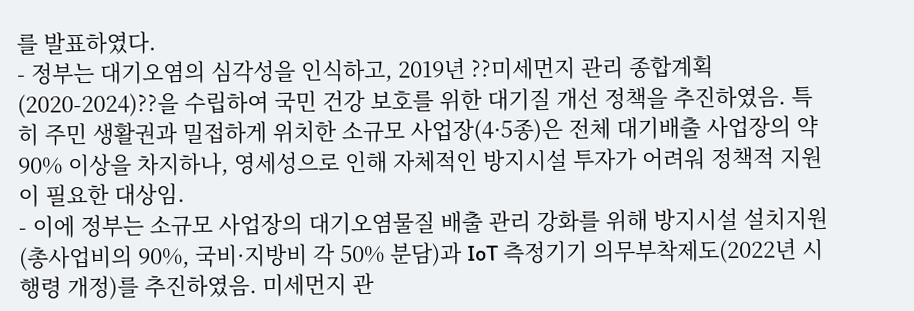를 발표하였다.
- 정부는 대기오염의 심각성을 인식하고, 2019년 ??미세먼지 관리 종합계획(2020-2024)??을 수립하여 국민 건강 보호를 위한 대기질 개선 정책을 추진하였음. 특히 주민 생활권과 밀접하게 위치한 소규모 사업장(4·5종)은 전체 대기배출 사업장의 약 90% 이상을 차지하나, 영세성으로 인해 자체적인 방지시설 투자가 어려워 정책적 지원이 필요한 대상임.
- 이에 정부는 소규모 사업장의 대기오염물질 배출 관리 강화를 위해 방지시설 설치지원(총사업비의 90%, 국비·지방비 각 50% 분담)과 IoT 측정기기 의무부착제도(2022년 시행령 개정)를 추진하였음. 미세먼지 관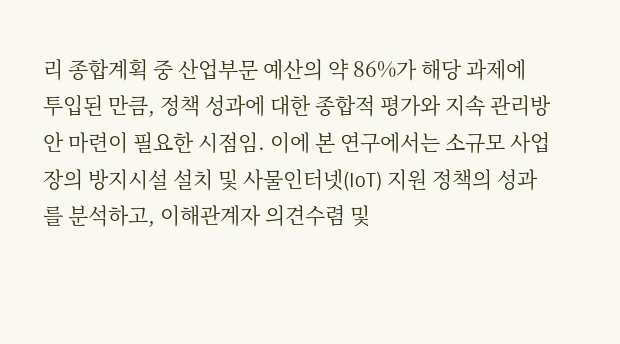리 종합계획 중 산업부문 예산의 약 86%가 해당 과제에 투입된 만큼, 정책 성과에 대한 종합적 평가와 지속 관리방안 마련이 필요한 시점임. 이에 본 연구에서는 소규모 사업장의 방지시설 설치 및 사물인터넷(IoT) 지원 정책의 성과를 분석하고, 이해관계자 의견수렴 및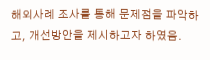해외사례 조사를 통해 문제점을 파악하고, 개선방안을 제시하고자 하였음.